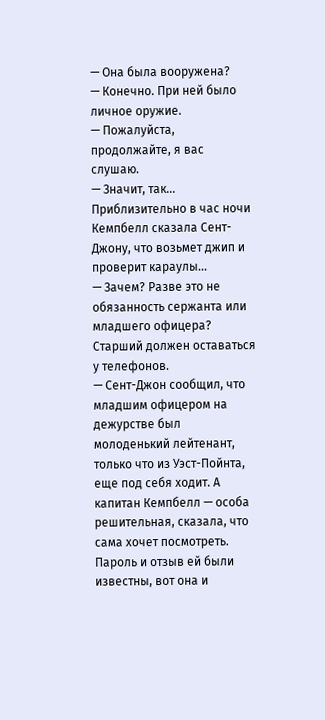— Она была вооружена?
— Конечно. При ней было личное оружие.
— Пожалуйста, продолжайте, я вас слушаю.
— Значит, так... Приблизительно в час ночи Кемпбелл сказала Сент-Джону, что возьмет джип и проверит караулы...
— Зачем? Разве это не обязанность сержанта или младшего офицера? Старший должен оставаться у телефонов.
— Сент-Джон сообщил, что младшим офицером на дежурстве был молоденький лейтенант, только что из Уэст-Пойнта, еще под себя ходит. А капитан Кемпбелл — особа решительная, сказала, что сама хочет посмотреть. Пароль и отзыв ей были известны, вот она и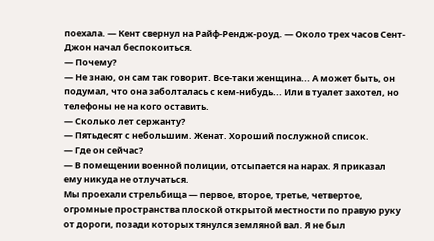поехала. — Кент свернул на Райф-Рендж-роуд. — Около трех часов Сент-Джон начал беспокоиться.
— Почему?
— Не знаю, он сам так говорит. Все-таки женщина... А может быть, он подумал, что она заболталась с кем-нибудь... Или в туалет захотел, но телефоны не на кого оставить.
— Сколько лет сержанту?
— Пятьдесят с небольшим. Женат. Хороший послужной список.
— Где он сейчас?
— В помещении военной полиции, отсыпается на нарах. Я приказал ему никуда не отлучаться.
Мы проехали стрельбища — первое, второе, третье, четвертое, огромные пространства плоской открытой местности по правую руку от дороги, позади которых тянулся земляной вал. Я не был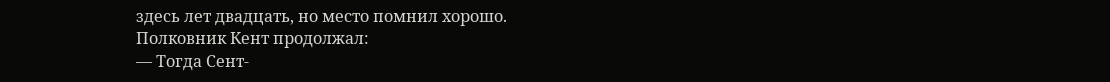здесь лет двадцать, но место помнил хорошо.
Полковник Кент продолжал:
— Тогда Сент-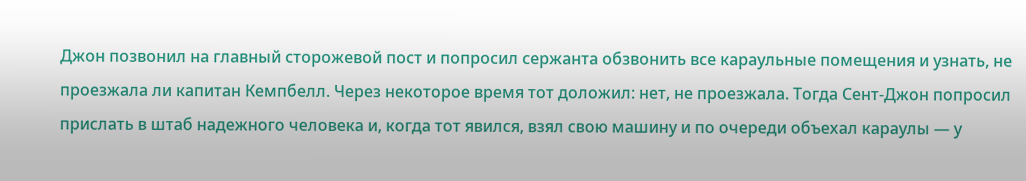Джон позвонил на главный сторожевой пост и попросил сержанта обзвонить все караульные помещения и узнать, не проезжала ли капитан Кемпбелл. Через некоторое время тот доложил: нет, не проезжала. Тогда Сент-Джон попросил прислать в штаб надежного человека и, когда тот явился, взял свою машину и по очереди объехал караулы — у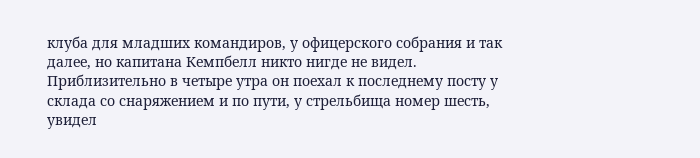клуба для младших командиров, у офицерского собрания и так далее, но капитана Кемпбелл никто нигде не видел. Приблизительно в четыре утра он поехал к последнему посту у склада со снаряжением и по пути, у стрельбища номер шесть, увидел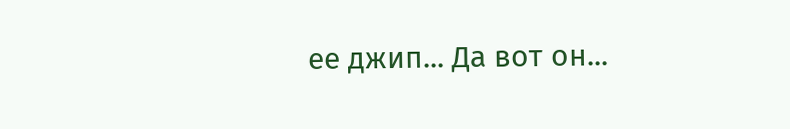ее джип... Да вот он...